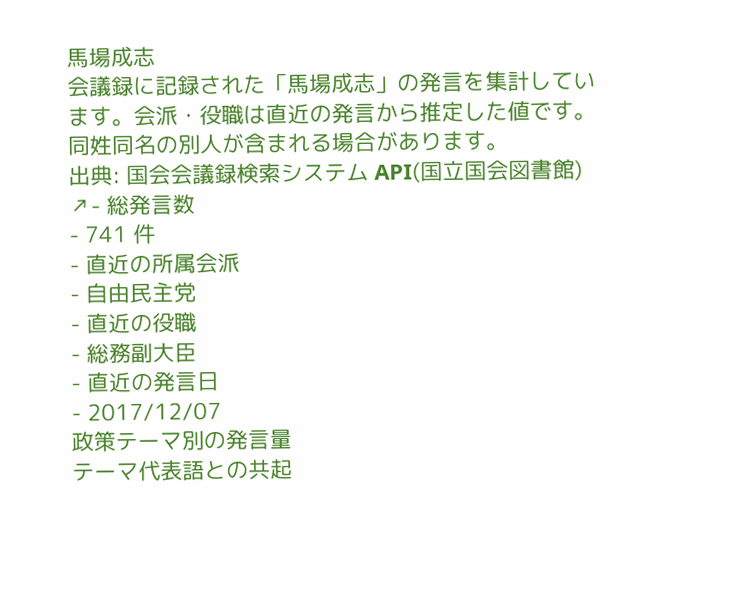馬場成志
会議録に記録された「馬場成志」の発言を集計しています。会派・役職は直近の発言から推定した値です。同姓同名の別人が含まれる場合があります。
出典: 国会会議録検索システム API(国立国会図書館) ↗- 総発言数
- 741 件
- 直近の所属会派
- 自由民主党
- 直近の役職
- 総務副大臣
- 直近の発言日
- 2017/12/07
政策テーマ別の発言量
テーマ代表語との共起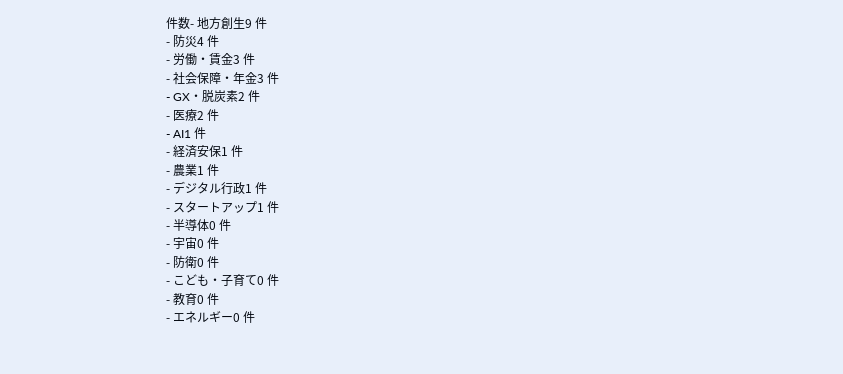件数- 地方創生9 件
- 防災4 件
- 労働・賃金3 件
- 社会保障・年金3 件
- GX・脱炭素2 件
- 医療2 件
- AI1 件
- 経済安保1 件
- 農業1 件
- デジタル行政1 件
- スタートアップ1 件
- 半導体0 件
- 宇宙0 件
- 防衛0 件
- こども・子育て0 件
- 教育0 件
- エネルギー0 件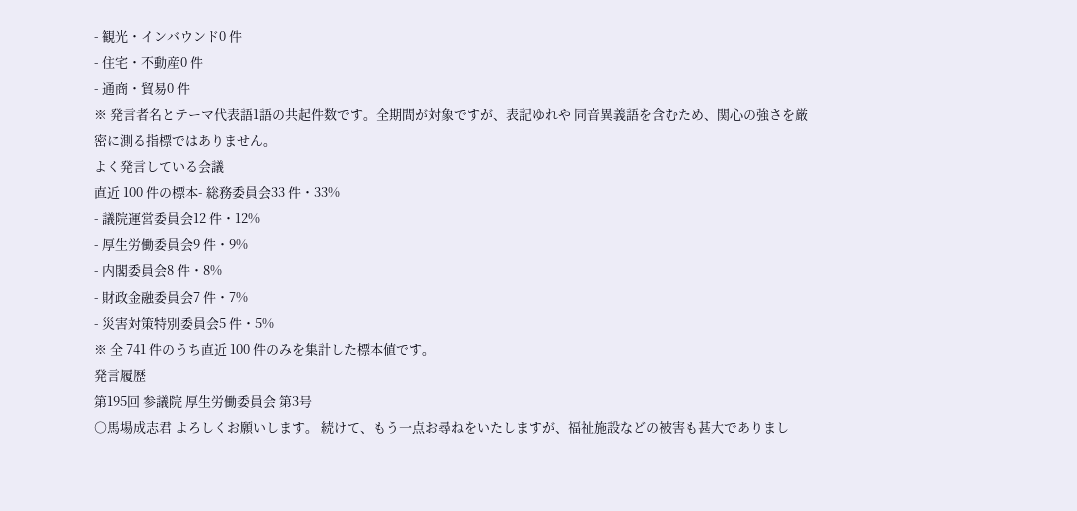- 観光・インバウンド0 件
- 住宅・不動産0 件
- 通商・貿易0 件
※ 発言者名とテーマ代表語1語の共起件数です。全期間が対象ですが、表記ゆれや 同音異義語を含むため、関心の強さを厳密に測る指標ではありません。
よく発言している会議
直近 100 件の標本- 総務委員会33 件・33%
- 議院運営委員会12 件・12%
- 厚生労働委員会9 件・9%
- 内閣委員会8 件・8%
- 財政金融委員会7 件・7%
- 災害対策特別委員会5 件・5%
※ 全 741 件のうち直近 100 件のみを集計した標本値です。
発言履歴
第195回 参議院 厚生労働委員会 第3号
○馬場成志君 よろしくお願いします。 続けて、もう一点お尋ねをいたしますが、福祉施設などの被害も甚大でありまし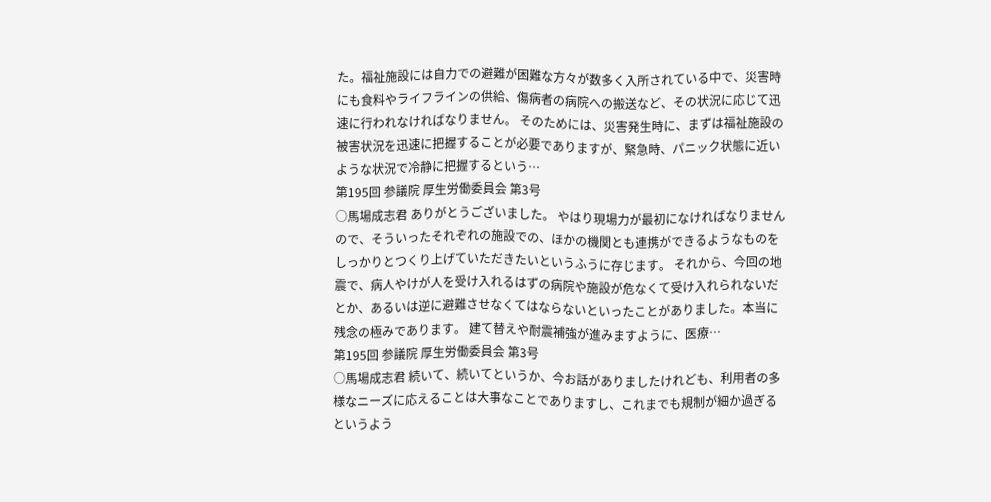た。福祉施設には自力での避難が困難な方々が数多く入所されている中で、災害時にも食料やライフラインの供給、傷病者の病院への搬送など、その状況に応じて迅速に行われなければなりません。 そのためには、災害発生時に、まずは福祉施設の被害状況を迅速に把握することが必要でありますが、緊急時、パニック状態に近いような状況で冷静に把握するという…
第195回 参議院 厚生労働委員会 第3号
○馬場成志君 ありがとうございました。 やはり現場力が最初になければなりませんので、そういったそれぞれの施設での、ほかの機関とも連携ができるようなものをしっかりとつくり上げていただきたいというふうに存じます。 それから、今回の地震で、病人やけが人を受け入れるはずの病院や施設が危なくて受け入れられないだとか、あるいは逆に避難させなくてはならないといったことがありました。本当に残念の極みであります。 建て替えや耐震補強が進みますように、医療…
第195回 参議院 厚生労働委員会 第3号
○馬場成志君 続いて、続いてというか、今お話がありましたけれども、利用者の多様なニーズに応えることは大事なことでありますし、これまでも規制が細か過ぎるというよう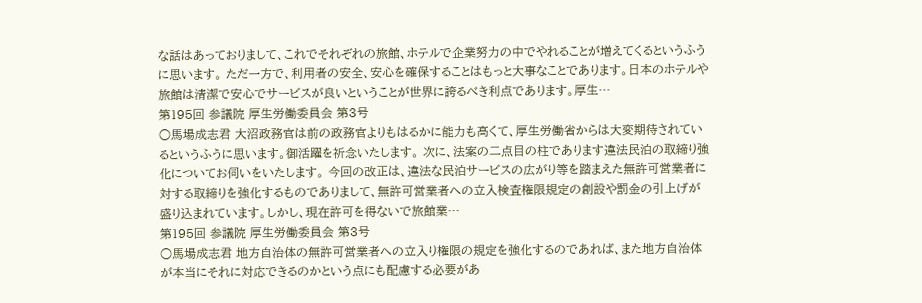な話はあっておりまして、これでそれぞれの旅館、ホテルで企業努力の中でやれることが増えてくるというふうに思います。 ただ一方で、利用者の安全、安心を確保することはもっと大事なことであります。日本のホテルや旅館は清潔で安心でサービスが良いということが世界に誇るべき利点であります。厚生…
第195回 参議院 厚生労働委員会 第3号
○馬場成志君 大沼政務官は前の政務官よりもはるかに能力も高くて、厚生労働省からは大変期待されているというふうに思います。御活躍を祈念いたします。 次に、法案の二点目の柱であります違法民泊の取締り強化についてお伺いをいたします。 今回の改正は、違法な民泊サービスの広がり等を踏まえた無許可営業者に対する取締りを強化するものでありまして、無許可営業者への立入検査権限規定の創設や罰金の引上げが盛り込まれています。しかし、現在許可を得ないで旅館業…
第195回 参議院 厚生労働委員会 第3号
○馬場成志君 地方自治体の無許可営業者への立入り権限の規定を強化するのであれば、また地方自治体が本当にそれに対応できるのかという点にも配慮する必要があ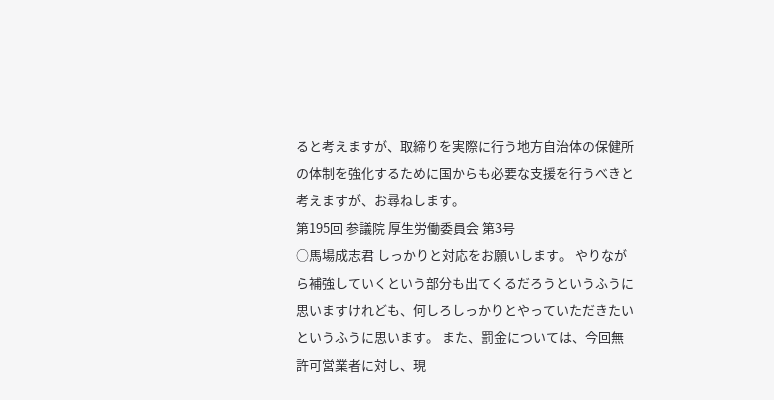ると考えますが、取締りを実際に行う地方自治体の保健所の体制を強化するために国からも必要な支援を行うべきと考えますが、お尋ねします。
第195回 参議院 厚生労働委員会 第3号
○馬場成志君 しっかりと対応をお願いします。 やりながら補強していくという部分も出てくるだろうというふうに思いますけれども、何しろしっかりとやっていただきたいというふうに思います。 また、罰金については、今回無許可営業者に対し、現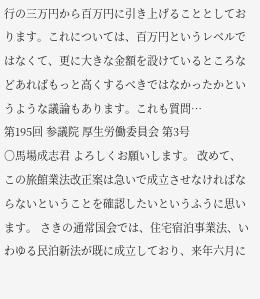行の三万円から百万円に引き上げることとしております。これについては、百万円というレベルではなくて、更に大きな金額を設けているところなどあればもっと高くするべきではなかったかというような議論もあります。これも質問…
第195回 参議院 厚生労働委員会 第3号
○馬場成志君 よろしくお願いします。 改めて、この旅館業法改正案は急いで成立させなければならないということを確認したいというふうに思います。 さきの通常国会では、住宅宿泊事業法、いわゆる民泊新法が既に成立しており、来年六月に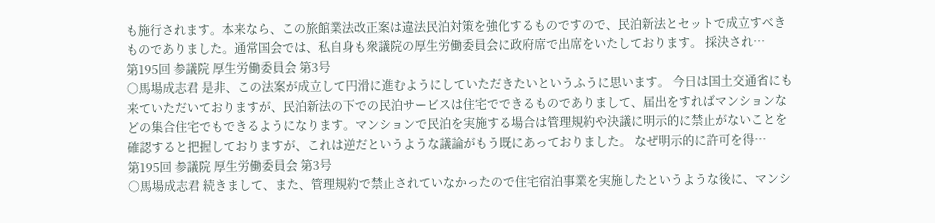も施行されます。本来なら、この旅館業法改正案は違法民泊対策を強化するものですので、民泊新法とセットで成立すべきものでありました。通常国会では、私自身も衆議院の厚生労働委員会に政府席で出席をいたしております。 採決され…
第195回 参議院 厚生労働委員会 第3号
○馬場成志君 是非、この法案が成立して円滑に進むようにしていただきたいというふうに思います。 今日は国土交通省にも来ていただいておりますが、民泊新法の下での民泊サービスは住宅でできるものでありまして、届出をすればマンションなどの集合住宅でもできるようになります。マンションで民泊を実施する場合は管理規約や決議に明示的に禁止がないことを確認すると把握しておりますが、これは逆だというような議論がもう既にあっておりました。 なぜ明示的に許可を得…
第195回 参議院 厚生労働委員会 第3号
○馬場成志君 続きまして、また、管理規約で禁止されていなかったので住宅宿泊事業を実施したというような後に、マンシ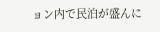ョン内で民泊が盛んに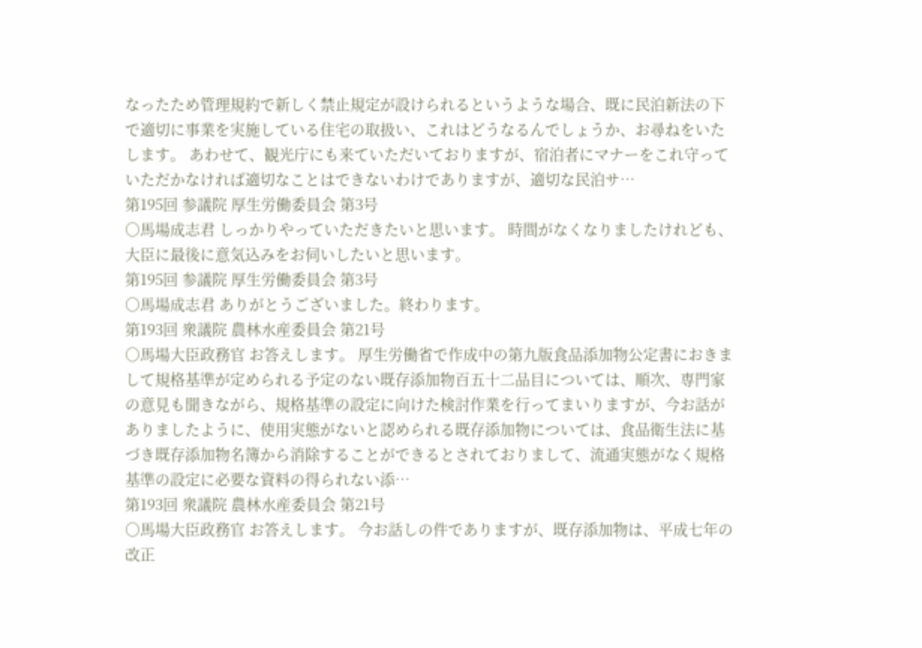なったため管理規約で新しく禁止規定が設けられるというような場合、既に民泊新法の下で適切に事業を実施している住宅の取扱い、これはどうなるんでしょうか、お尋ねをいたします。 あわせて、観光庁にも来ていただいておりますが、宿泊者にマナーをこれ守っていただかなければ適切なことはできないわけでありますが、適切な民泊サ…
第195回 参議院 厚生労働委員会 第3号
○馬場成志君 しっかりやっていただきたいと思います。 時間がなくなりましたけれども、大臣に最後に意気込みをお伺いしたいと思います。
第195回 参議院 厚生労働委員会 第3号
○馬場成志君 ありがとうございました。終わります。
第193回 衆議院 農林水産委員会 第21号
○馬場大臣政務官 お答えします。 厚生労働省で作成中の第九版食品添加物公定書におきまして規格基準が定められる予定のない既存添加物百五十二品目については、順次、専門家の意見も聞きながら、規格基準の設定に向けた検討作業を行ってまいりますが、今お話がありましたように、使用実態がないと認められる既存添加物については、食品衛生法に基づき既存添加物名簿から消除することができるとされておりまして、流通実態がなく規格基準の設定に必要な資料の得られない添…
第193回 衆議院 農林水産委員会 第21号
○馬場大臣政務官 お答えします。 今お話しの件でありますが、既存添加物は、平成七年の改正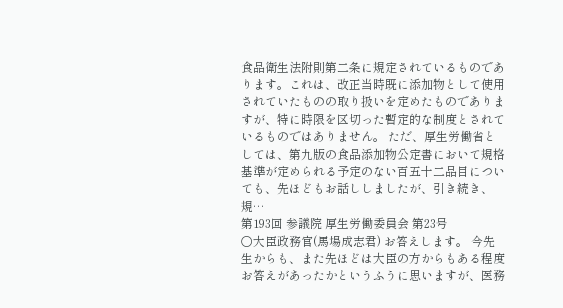食品衛生法附則第二条に規定されているものであります。これは、改正当時既に添加物として使用されていたものの取り扱いを定めたものでありますが、特に時限を区切った暫定的な制度とされているものではありません。 ただ、厚生労働省としては、第九版の食品添加物公定書において規格基準が定められる予定のない百五十二品目についても、先ほどもお話ししましたが、引き続き、規…
第193回 参議院 厚生労働委員会 第23号
○大臣政務官(馬場成志君) お答えします。 今先生からも、また先ほどは大臣の方からもある程度お答えがあったかというふうに思いますが、医務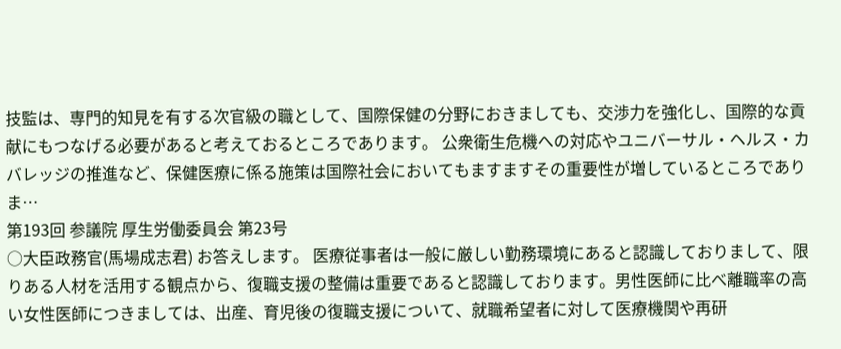技監は、専門的知見を有する次官級の職として、国際保健の分野におきましても、交渉力を強化し、国際的な貢献にもつなげる必要があると考えておるところであります。 公衆衛生危機への対応やユニバーサル・ヘルス・カバレッジの推進など、保健医療に係る施策は国際社会においてもますますその重要性が増しているところでありま…
第193回 参議院 厚生労働委員会 第23号
○大臣政務官(馬場成志君) お答えします。 医療従事者は一般に厳しい勤務環境にあると認識しておりまして、限りある人材を活用する観点から、復職支援の整備は重要であると認識しております。男性医師に比べ離職率の高い女性医師につきましては、出産、育児後の復職支援について、就職希望者に対して医療機関や再研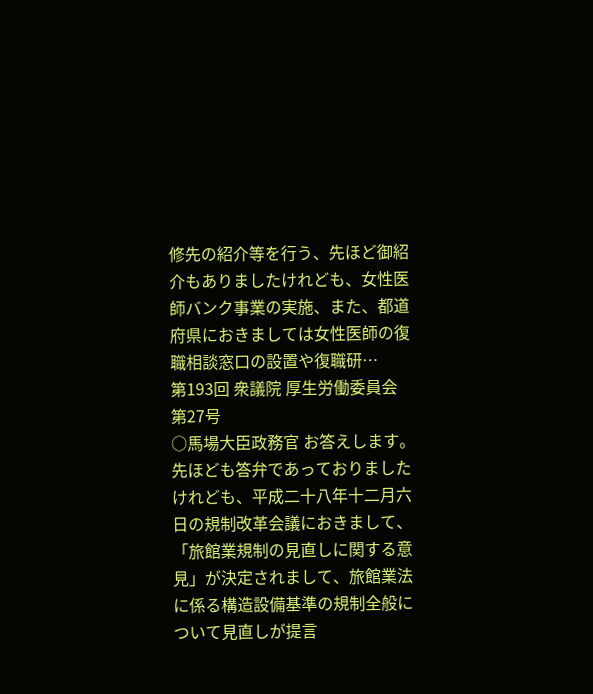修先の紹介等を行う、先ほど御紹介もありましたけれども、女性医師バンク事業の実施、また、都道府県におきましては女性医師の復職相談窓口の設置や復職研…
第193回 衆議院 厚生労働委員会 第27号
○馬場大臣政務官 お答えします。 先ほども答弁であっておりましたけれども、平成二十八年十二月六日の規制改革会議におきまして、「旅館業規制の見直しに関する意見」が決定されまして、旅館業法に係る構造設備基準の規制全般について見直しが提言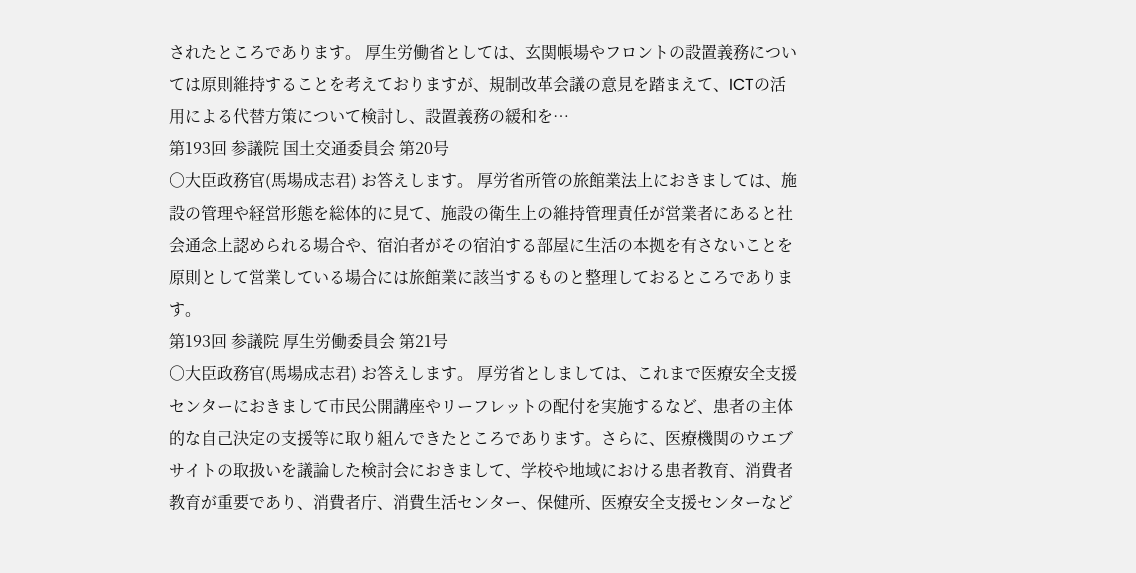されたところであります。 厚生労働省としては、玄関帳場やフロントの設置義務については原則維持することを考えておりますが、規制改革会議の意見を踏まえて、ICTの活用による代替方策について検討し、設置義務の緩和を…
第193回 参議院 国土交通委員会 第20号
○大臣政務官(馬場成志君) お答えします。 厚労省所管の旅館業法上におきましては、施設の管理や経営形態を総体的に見て、施設の衛生上の維持管理責任が営業者にあると社会通念上認められる場合や、宿泊者がその宿泊する部屋に生活の本拠を有さないことを原則として営業している場合には旅館業に該当するものと整理しておるところであります。
第193回 参議院 厚生労働委員会 第21号
○大臣政務官(馬場成志君) お答えします。 厚労省としましては、これまで医療安全支援センターにおきまして市民公開講座やリーフレットの配付を実施するなど、患者の主体的な自己決定の支援等に取り組んできたところであります。さらに、医療機関のウエブサイトの取扱いを議論した検討会におきまして、学校や地域における患者教育、消費者教育が重要であり、消費者庁、消費生活センター、保健所、医療安全支援センターなど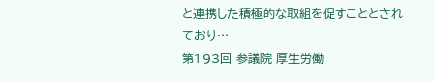と連携した積極的な取組を促すこととされており…
第193回 参議院 厚生労働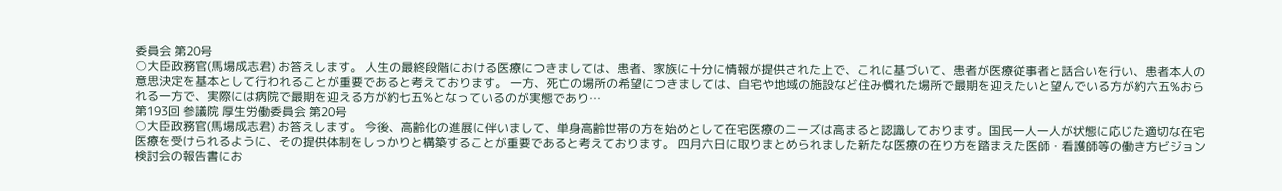委員会 第20号
○大臣政務官(馬場成志君) お答えします。 人生の最終段階における医療につきましては、患者、家族に十分に情報が提供された上で、これに基づいて、患者が医療従事者と話合いを行い、患者本人の意思決定を基本として行われることが重要であると考えております。 一方、死亡の場所の希望につきましては、自宅や地域の施設など住み慣れた場所で最期を迎えたいと望んでいる方が約六五%おられる一方で、実際には病院で最期を迎える方が約七五%となっているのが実態であり…
第193回 参議院 厚生労働委員会 第20号
○大臣政務官(馬場成志君) お答えします。 今後、高齢化の進展に伴いまして、単身高齢世帯の方を始めとして在宅医療のニーズは高まると認識しております。国民一人一人が状態に応じた適切な在宅医療を受けられるように、その提供体制をしっかりと構築することが重要であると考えております。 四月六日に取りまとめられました新たな医療の在り方を踏まえた医師・看護師等の働き方ビジョン検討会の報告書にお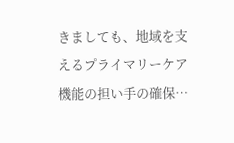きましても、地域を支えるプライマリーケア機能の担い手の確保…